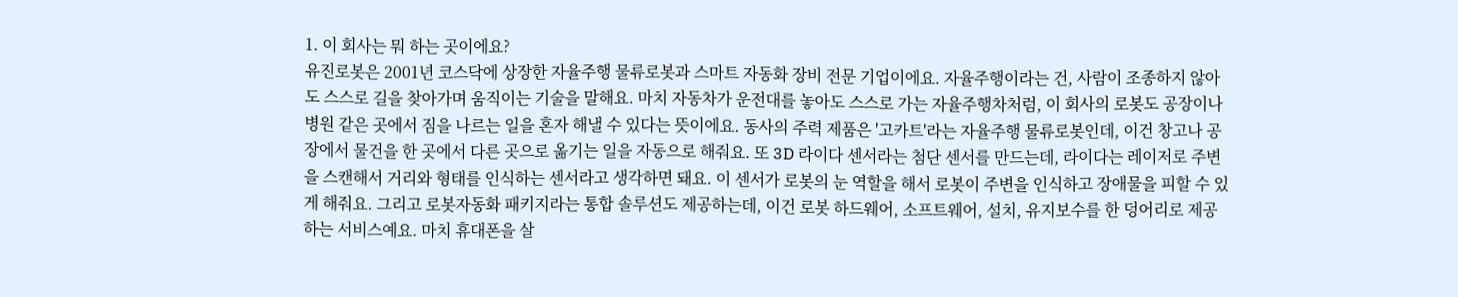1. 이 회사는 뭐 하는 곳이에요?
유진로봇은 2001년 코스닥에 상장한 자율주행 물류로봇과 스마트 자동화 장비 전문 기업이에요. 자율주행이라는 건, 사람이 조종하지 않아도 스스로 길을 찾아가며 움직이는 기술을 말해요. 마치 자동차가 운전대를 놓아도 스스로 가는 자율주행차처럼, 이 회사의 로봇도 공장이나 병원 같은 곳에서 짐을 나르는 일을 혼자 해낼 수 있다는 뜻이에요. 동사의 주력 제품은 '고카트'라는 자율주행 물류로봇인데, 이건 창고나 공장에서 물건을 한 곳에서 다른 곳으로 옮기는 일을 자동으로 해줘요. 또 3D 라이다 센서라는 첨단 센서를 만드는데, 라이다는 레이저로 주변을 스캔해서 거리와 형태를 인식하는 센서라고 생각하면 돼요. 이 센서가 로봇의 눈 역할을 해서 로봇이 주변을 인식하고 장애물을 피할 수 있게 해줘요. 그리고 로봇자동화 패키지라는 통합 솔루션도 제공하는데, 이건 로봇 하드웨어, 소프트웨어, 설치, 유지보수를 한 덩어리로 제공하는 서비스예요. 마치 휴대폰을 살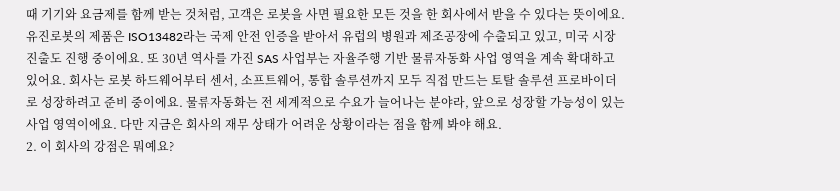때 기기와 요금제를 함께 받는 것처럼, 고객은 로봇을 사면 필요한 모든 것을 한 회사에서 받을 수 있다는 뜻이에요. 유진로봇의 제품은 ISO13482라는 국제 안전 인증을 받아서 유럽의 병원과 제조공장에 수출되고 있고, 미국 시장 진출도 진행 중이에요. 또 30년 역사를 가진 SAS 사업부는 자율주행 기반 물류자동화 사업 영역을 계속 확대하고 있어요. 회사는 로봇 하드웨어부터 센서, 소프트웨어, 통합 솔루션까지 모두 직접 만드는 토탈 솔루션 프로바이더로 성장하려고 준비 중이에요. 물류자동화는 전 세계적으로 수요가 늘어나는 분야라, 앞으로 성장할 가능성이 있는 사업 영역이에요. 다만 지금은 회사의 재무 상태가 어려운 상황이라는 점을 함께 봐야 해요.
2. 이 회사의 강점은 뭐예요?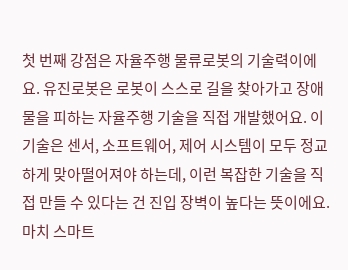첫 번째 강점은 자율주행 물류로봇의 기술력이에요. 유진로봇은 로봇이 스스로 길을 찾아가고 장애물을 피하는 자율주행 기술을 직접 개발했어요. 이 기술은 센서, 소프트웨어, 제어 시스템이 모두 정교하게 맞아떨어져야 하는데, 이런 복잡한 기술을 직접 만들 수 있다는 건 진입 장벽이 높다는 뜻이에요. 마치 스마트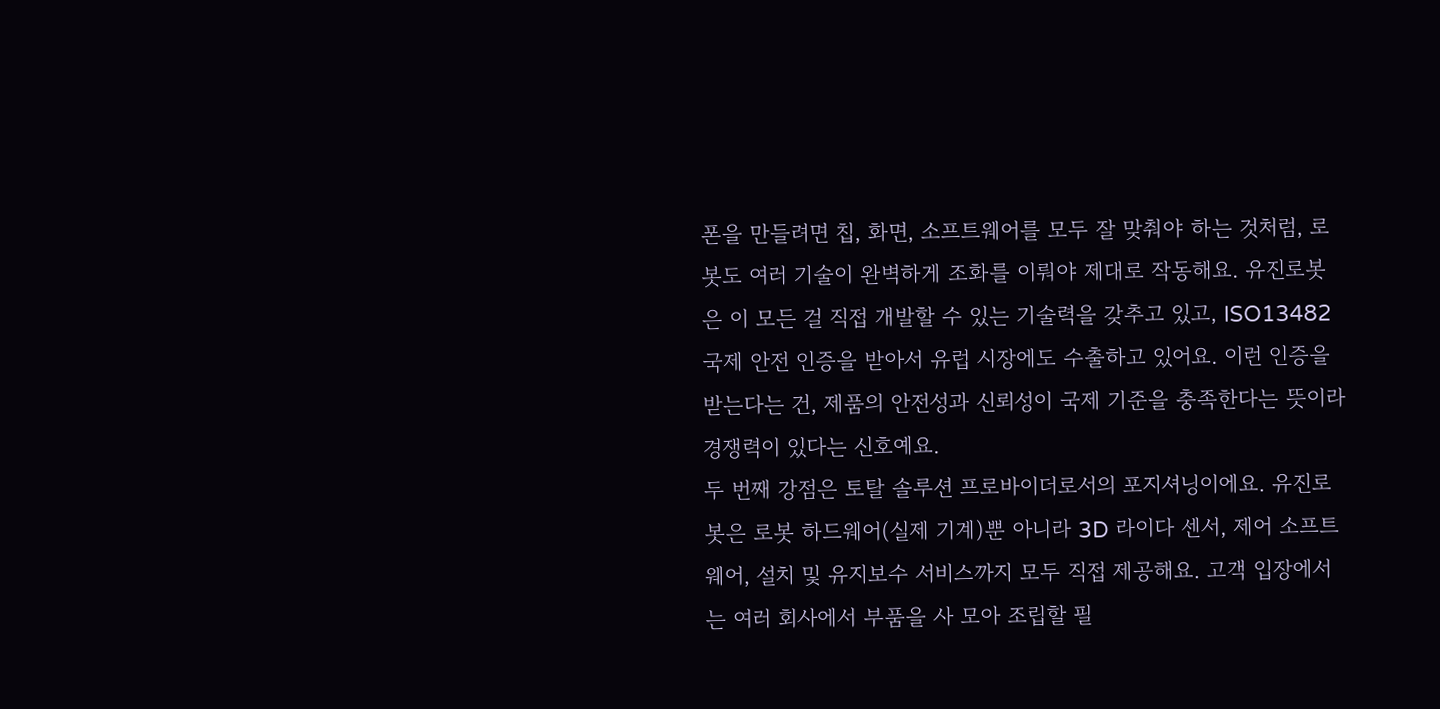폰을 만들려면 칩, 화면, 소프트웨어를 모두 잘 맞춰야 하는 것처럼, 로봇도 여러 기술이 완벽하게 조화를 이뤄야 제대로 작동해요. 유진로봇은 이 모든 걸 직접 개발할 수 있는 기술력을 갖추고 있고, ISO13482 국제 안전 인증을 받아서 유럽 시장에도 수출하고 있어요. 이런 인증을 받는다는 건, 제품의 안전성과 신뢰성이 국제 기준을 충족한다는 뜻이라 경쟁력이 있다는 신호예요.
두 번째 강점은 토탈 솔루션 프로바이더로서의 포지셔닝이에요. 유진로봇은 로봇 하드웨어(실제 기계)뿐 아니라 3D 라이다 센서, 제어 소프트웨어, 설치 및 유지보수 서비스까지 모두 직접 제공해요. 고객 입장에서는 여러 회사에서 부품을 사 모아 조립할 필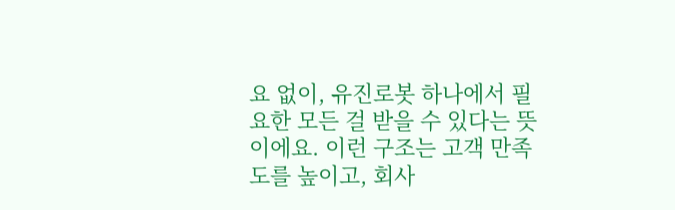요 없이, 유진로봇 하나에서 필요한 모든 걸 받을 수 있다는 뜻이에요. 이런 구조는 고객 만족도를 높이고, 회사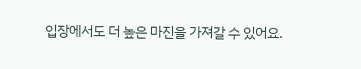입장에서도 더 높은 마진을 가져갈 수 있어요.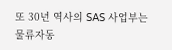또 30년 역사의 SAS 사업부는 물류자동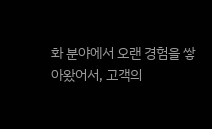화 분야에서 오랜 경험을 쌓아왔어서, 고객의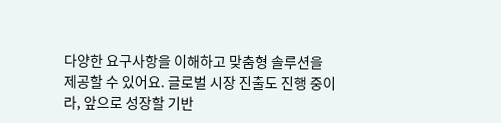다양한 요구사항을 이해하고 맞춤형 솔루션을 제공할 수 있어요. 글로벌 시장 진출도 진행 중이라, 앞으로 성장할 기반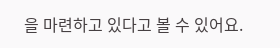을 마련하고 있다고 볼 수 있어요.